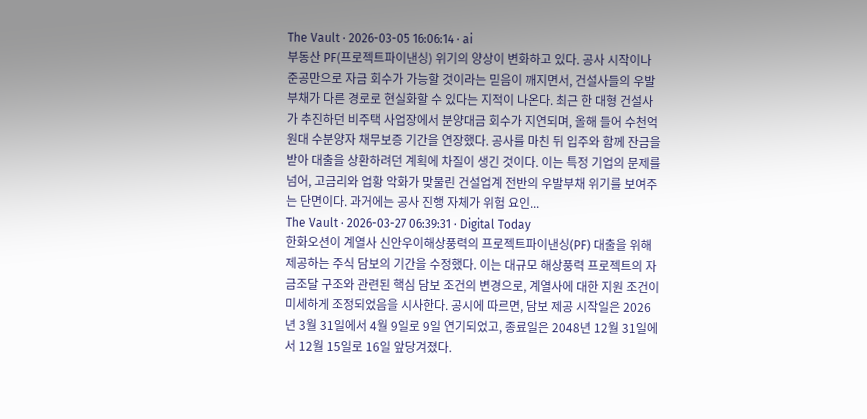The Vault · 2026-03-05 16:06:14 · ai
부동산 PF(프로젝트파이낸싱) 위기의 양상이 변화하고 있다. 공사 시작이나 준공만으로 자금 회수가 가능할 것이라는 믿음이 깨지면서, 건설사들의 우발부채가 다른 경로로 현실화할 수 있다는 지적이 나온다. 최근 한 대형 건설사가 추진하던 비주택 사업장에서 분양대금 회수가 지연되며, 올해 들어 수천억원대 수분양자 채무보증 기간을 연장했다. 공사를 마친 뒤 입주와 함께 잔금을 받아 대출을 상환하려던 계획에 차질이 생긴 것이다. 이는 특정 기업의 문제를 넘어, 고금리와 업황 악화가 맞물린 건설업계 전반의 우발부채 위기를 보여주는 단면이다. 과거에는 공사 진행 자체가 위험 요인...
The Vault · 2026-03-27 06:39:31 · Digital Today
한화오션이 계열사 신안우이해상풍력의 프로젝트파이낸싱(PF) 대출을 위해 제공하는 주식 담보의 기간을 수정했다. 이는 대규모 해상풍력 프로젝트의 자금조달 구조와 관련된 핵심 담보 조건의 변경으로, 계열사에 대한 지원 조건이 미세하게 조정되었음을 시사한다. 공시에 따르면, 담보 제공 시작일은 2026년 3월 31일에서 4월 9일로 9일 연기되었고, 종료일은 2048년 12월 31일에서 12월 15일로 16일 앞당겨졌다.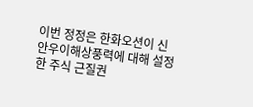이번 정정은 한화오션이 신안우이해상풍력에 대해 설정한 주식 근질권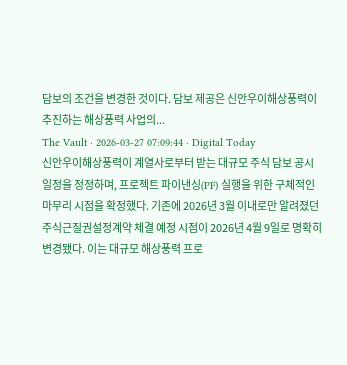담보의 조건을 변경한 것이다. 담보 제공은 신안우이해상풍력이 추진하는 해상풍력 사업의...
The Vault · 2026-03-27 07:09:44 · Digital Today
신안우이해상풍력이 계열사로부터 받는 대규모 주식 담보 공시 일정을 정정하며, 프로젝트 파이낸싱(PF) 실행을 위한 구체적인 마무리 시점을 확정했다. 기존에 2026년 3월 이내로만 알려졌던 주식근질권설정계약 체결 예정 시점이 2026년 4월 9일로 명확히 변경됐다. 이는 대규모 해상풍력 프로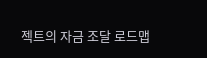젝트의 자금 조달 로드맵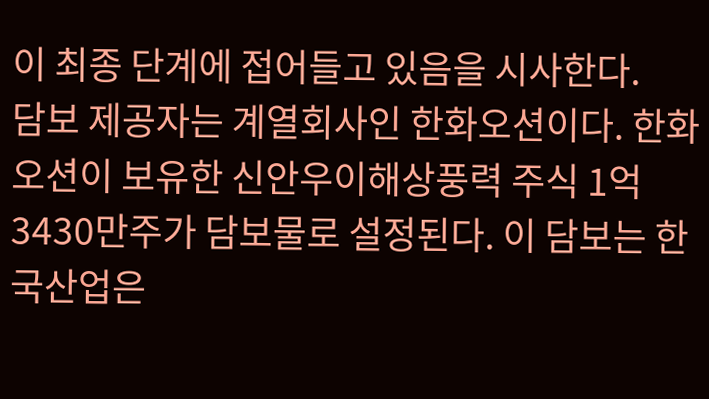이 최종 단계에 접어들고 있음을 시사한다.
담보 제공자는 계열회사인 한화오션이다. 한화오션이 보유한 신안우이해상풍력 주식 1억3430만주가 담보물로 설정된다. 이 담보는 한국산업은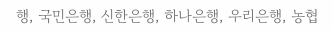행, 국민은행, 신한은행, 하나은행, 우리은행, 농협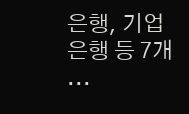은행, 기업은행 등 7개 ...